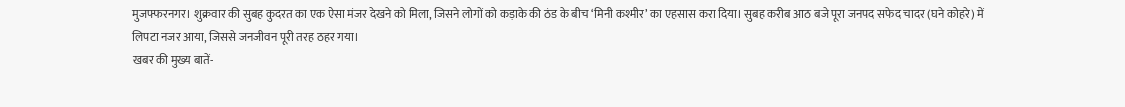मुजफ्फरनगर। शुक्रवार की सुबह कुदरत का एक ऐसा मंजर देखने को मिला, जिसने लोगों को कड़ाके की ठंड के बीच ‘मिनी कश्मीर’ का एहसास करा दिया। सुबह करीब आठ बजे पूरा जनपद सफेद चादर (घने कोहरे) में लिपटा नजर आया, जिससे जनजीवन पूरी तरह ठहर गया।
खबर की मुख्य बातें-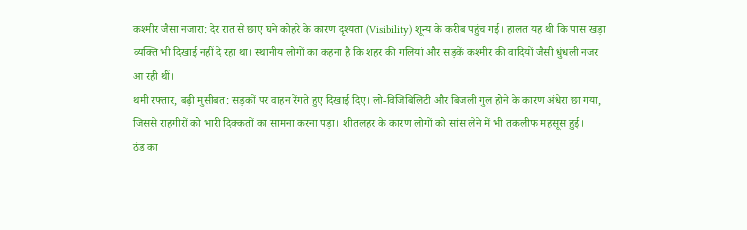कश्मीर जैसा नजारा: देर रात से छाए घने कोहरे के कारण दृश्यता (Visibility) शून्य के करीब पहुंच गई। हालत यह थी कि पास खड़ा व्यक्ति भी दिखाई नहीं दे रहा था। स्थानीय लोगों का कहना है कि शहर की गलियां और सड़कें कश्मीर की वादियों जैसी धुंधली नजर आ रही थीं।
थमी रफ्तार, बढ़ी मुसीबत: सड़कों पर वाहन रेंगते हुए दिखाई दिए। लो-विजिबिलिटी और बिजली गुल होने के कारण अंधेरा छा गया, जिससे राहगीरों को भारी दिक्कतों का सामना करना पड़ा। शीतलहर के कारण लोगों को सांस लेने में भी तकलीफ महसूस हुई।
ठंड का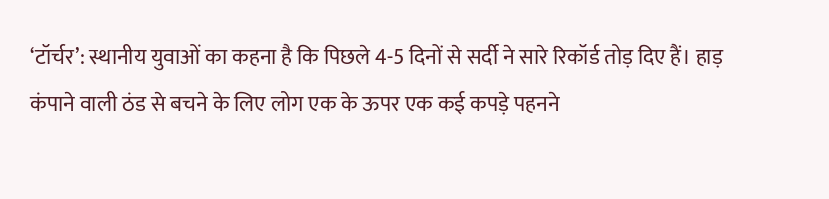‘टॉर्चर’: स्थानीय युवाओं का कहना है कि पिछले 4-5 दिनों से सर्दी ने सारे रिकॉर्ड तोड़ दिए हैं। हाड़ कंपाने वाली ठंड से बचने के लिए लोग एक के ऊपर एक कई कपड़े पहनने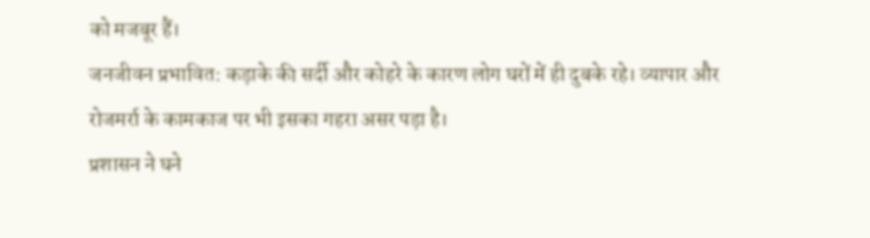को मजबूर हैं।
जनजीवन प्रभावित: कड़ाके की सर्दी और कोहरे के कारण लोग घरों में ही दुबके रहे। व्यापार और रोजमर्रा के कामकाज पर भी इसका गहरा असर पड़ा है।
प्रशासन ने घने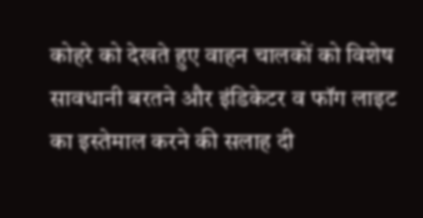कोहरे को देखते हुए वाहन चालकों को विशेष सावधानी बरतने और इंडिकेटर व फॉग लाइट का इस्तेमाल करने की सलाह दी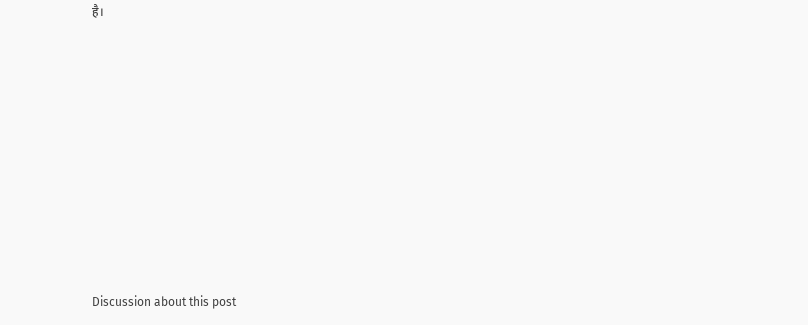है।










Discussion about this post